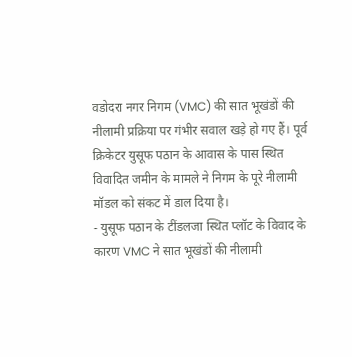वडोदरा नगर निगम (VMC) की सात भूखंडों की नीलामी प्रक्रिया पर गंभीर सवाल खड़े हो गए हैं। पूर्व क्रिकेटर युसूफ पठान के आवास के पास स्थित विवादित जमीन के मामले ने निगम के पूरे नीलामी मॉडल को संकट में डाल दिया है।
- युसूफ पठान के टींडलजा स्थित प्लॉट के विवाद के कारण VMC ने सात भूखंडों की नीलामी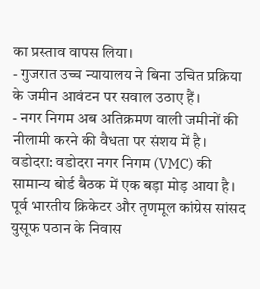का प्रस्ताव वापस लिया।
- गुजरात उच्च न्यायालय ने बिना उचित प्रक्रिया के जमीन आवंटन पर सवाल उठाए हैं।
- नगर निगम अब अतिक्रमण वाली जमीनों की नीलामी करने की वैधता पर संशय में है।
वडोदरा: वडोदरा नगर निगम (VMC) की सामान्य बोर्ड बैठक में एक बड़ा मोड़ आया है। पूर्व भारतीय क्रिकेटर और तृणमूल कांग्रेस सांसद युसूफ पठान के निवास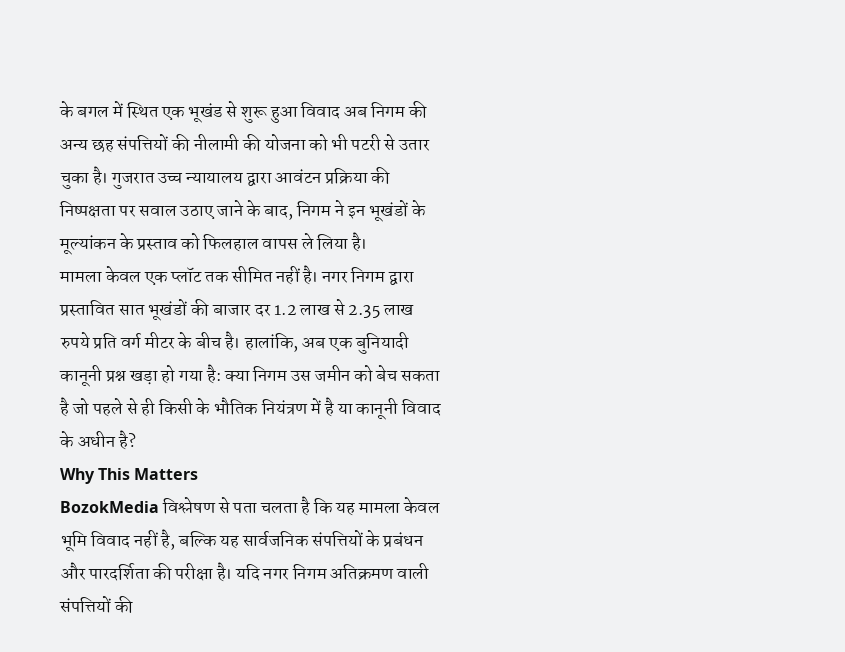के बगल में स्थित एक भूखंड से शुरू हुआ विवाद अब निगम की अन्य छह संपत्तियों की नीलामी की योजना को भी पटरी से उतार चुका है। गुजरात उच्च न्यायालय द्वारा आवंटन प्रक्रिया की निष्पक्षता पर सवाल उठाए जाने के बाद, निगम ने इन भूखंडों के मूल्यांकन के प्रस्ताव को फिलहाल वापस ले लिया है।
मामला केवल एक प्लॉट तक सीमित नहीं है। नगर निगम द्वारा प्रस्तावित सात भूखंडों की बाजार दर 1.2 लाख से 2.35 लाख रुपये प्रति वर्ग मीटर के बीच है। हालांकि, अब एक बुनियादी कानूनी प्रश्न खड़ा हो गया है: क्या निगम उस जमीन को बेच सकता है जो पहले से ही किसी के भौतिक नियंत्रण में है या कानूनी विवाद के अधीन है?
Why This Matters
BozokMedia विश्लेषण से पता चलता है कि यह मामला केवल भूमि विवाद नहीं है, बल्कि यह सार्वजनिक संपत्तियों के प्रबंधन और पारदर्शिता की परीक्षा है। यदि नगर निगम अतिक्रमण वाली संपत्तियों की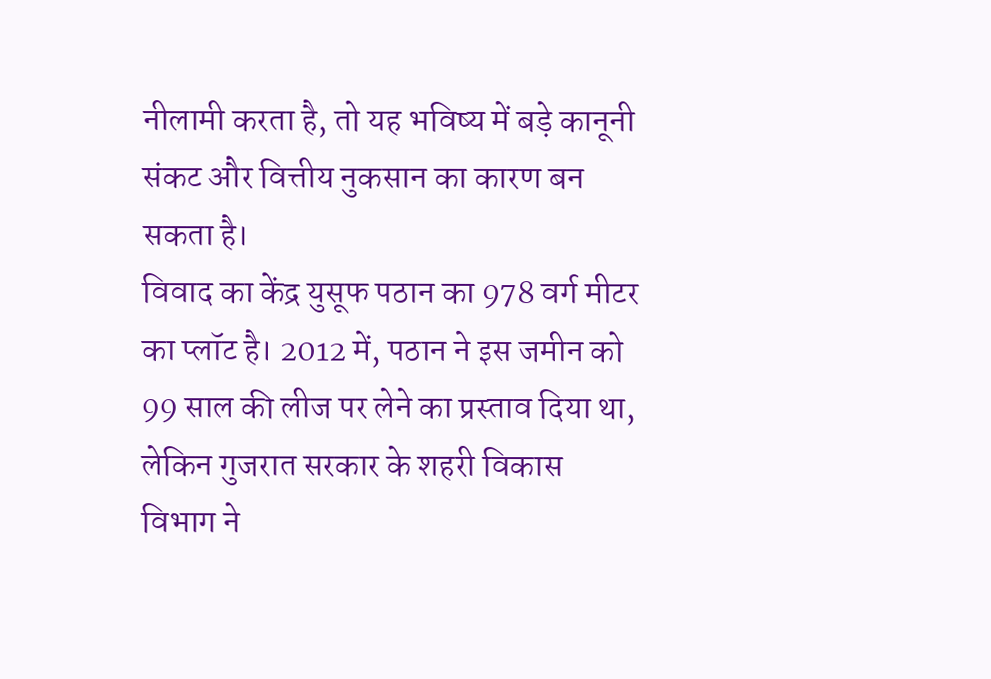नीलामी करता है, तो यह भविष्य में बड़े कानूनी संकट और वित्तीय नुकसान का कारण बन सकता है।
विवाद का केंद्र युसूफ पठान का 978 वर्ग मीटर का प्लॉट है। 2012 में, पठान ने इस जमीन को 99 साल की लीज पर लेने का प्रस्ताव दिया था, लेकिन गुजरात सरकार के शहरी विकास विभाग ने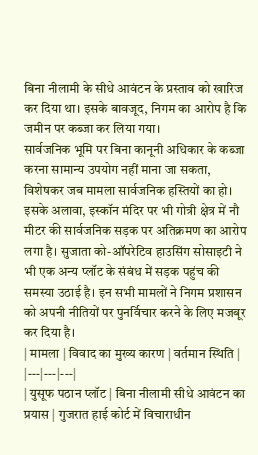बिना नीलामी के सीधे आवंटन के प्रस्ताव को खारिज कर दिया था। इसके बावजूद, निगम का आरोप है कि जमीन पर कब्जा कर लिया गया।
सार्वजनिक भूमि पर बिना कानूनी अधिकार के कब्जा करना सामान्य उपयोग नहीं माना जा सकता, विशेषकर जब मामला सार्वजनिक हस्तियों का हो।
इसके अलावा, इस्कॉन मंदिर पर भी गोत्री क्षेत्र में नौ मीटर की सार्वजनिक सड़क पर अतिक्रमण का आरोप लगा है। सुजाता को-ऑपरेटिव हाउसिंग सोसाइटी ने भी एक अन्य प्लॉट के संबंध में सड़क पहुंच की समस्या उठाई है। इन सभी मामलों ने निगम प्रशासन को अपनी नीतियों पर पुनर्विचार करने के लिए मजबूर कर दिया है।
| मामला | विवाद का मुख्य कारण | वर्तमान स्थिति |
|---|---|---|
| युसूफ पठान प्लॉट | बिना नीलामी सीधे आवंटन का प्रयास | गुजरात हाई कोर्ट में विचाराधीन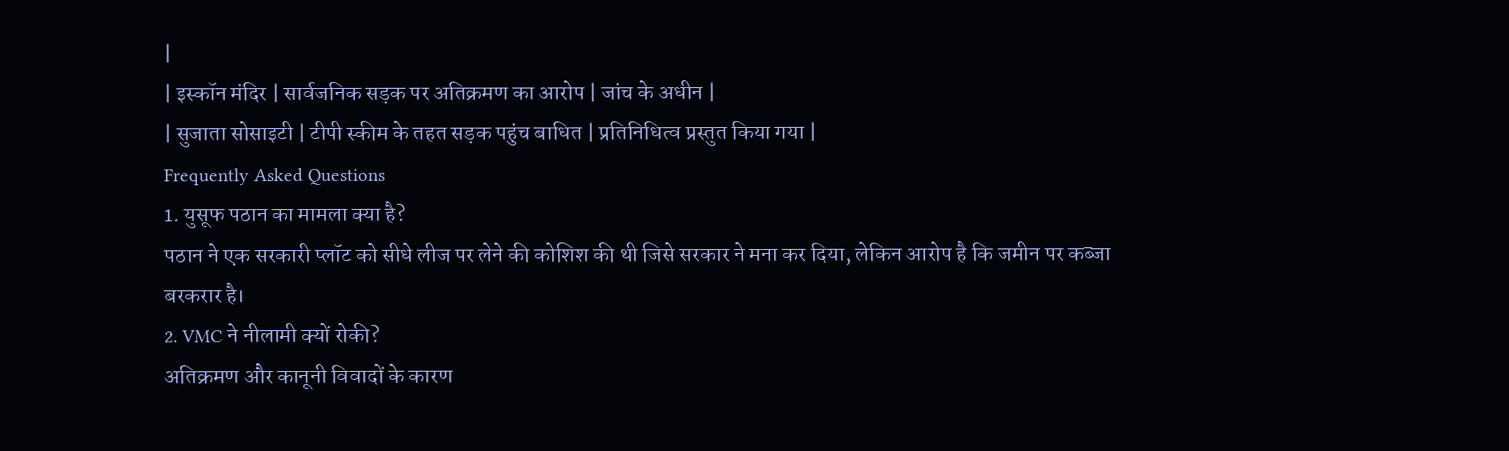|
| इस्कॉन मंदिर | सार्वजनिक सड़क पर अतिक्रमण का आरोप | जांच के अधीन |
| सुजाता सोसाइटी | टीपी स्कीम के तहत सड़क पहुंच बाधित | प्रतिनिधित्व प्रस्तुत किया गया |
Frequently Asked Questions
1. युसूफ पठान का मामला क्या है?
पठान ने एक सरकारी प्लॉट को सीधे लीज पर लेने की कोशिश की थी जिसे सरकार ने मना कर दिया, लेकिन आरोप है कि जमीन पर कब्जा बरकरार है।
2. VMC ने नीलामी क्यों रोकी?
अतिक्रमण और कानूनी विवादों के कारण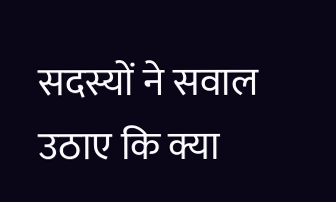सदस्यों ने सवाल उठाए कि क्या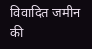विवादित जमीन की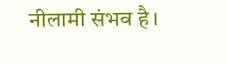नीलामी संभव है।